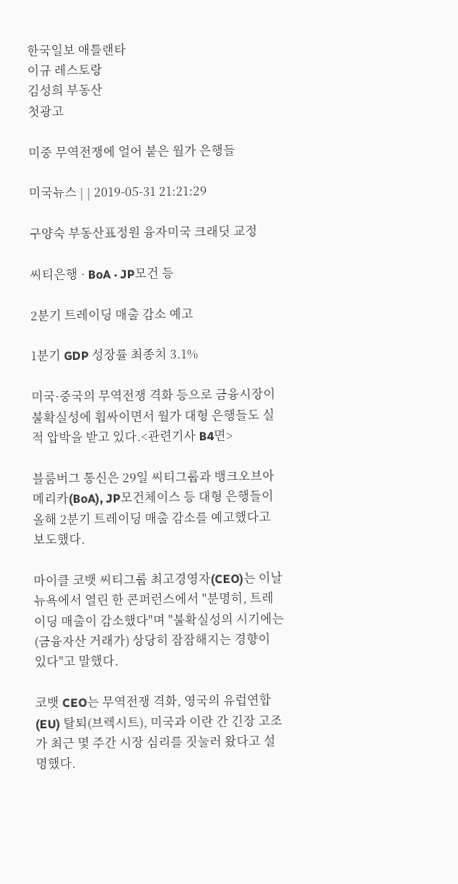한국일보 애틀랜타
이규 레스토랑
김성희 부동산
첫광고

미중 무역전쟁에 얼어 붙은 월가 은행들

미국뉴스 | | 2019-05-31 21:21:29

구양숙 부동산표정원 융자미국 크래딧 교정

씨티은행 · BoA · JP모건 등

2분기 트레이딩 매출 감소 예고

1분기 GDP 성장률 최종치 3.1%

미국·중국의 무역전쟁 격화 등으로 금융시장이 불확실성에 휩싸이면서 월가 대형 은행들도 실적 압박을 받고 있다.<관련기사 B4면>

블룸버그 통신은 29일 씨티그룹과 뱅크오브아메리카(BoA), JP모건체이스 등 대형 은행들이 올해 2분기 트레이딩 매출 감소를 예고했다고 보도했다.

마이클 코뱃 씨티그룹 최고경영자(CEO)는 이날 뉴욕에서 열린 한 콘퍼런스에서 "분명히, 트레이딩 매출이 감소했다"며 "불확실성의 시기에는 (금융자산 거래가) 상당히 잠잠해지는 경향이 있다"고 말했다.

코뱃 CEO는 무역전쟁 격화, 영국의 유럽연합(EU) 탈퇴(브렉시트), 미국과 이란 간 긴장 고조가 최근 몇 주간 시장 심리를 짓눌러 왔다고 설명했다.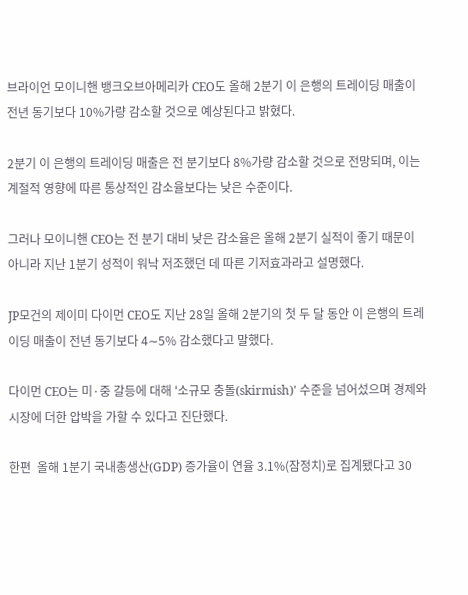브라이언 모이니핸 뱅크오브아메리카 CEO도 올해 2분기 이 은행의 트레이딩 매출이 전년 동기보다 10%가량 감소할 것으로 예상된다고 밝혔다.

2분기 이 은행의 트레이딩 매출은 전 분기보다 8%가량 감소할 것으로 전망되며, 이는 계절적 영향에 따른 통상적인 감소율보다는 낮은 수준이다.

그러나 모이니핸 CEO는 전 분기 대비 낮은 감소율은 올해 2분기 실적이 좋기 때문이 아니라 지난 1분기 성적이 워낙 저조했던 데 따른 기저효과라고 설명했다.

JP모건의 제이미 다이먼 CEO도 지난 28일 올해 2분기의 첫 두 달 동안 이 은행의 트레이딩 매출이 전년 동기보다 4∼5% 감소했다고 말했다.

다이먼 CEO는 미·중 갈등에 대해 '소규모 충돌(skirmish)' 수준을 넘어섰으며 경제와 시장에 더한 압박을 가할 수 있다고 진단했다.

한편  올해 1분기 국내총생산(GDP) 증가율이 연율 3.1%(잠정치)로 집계됐다고 30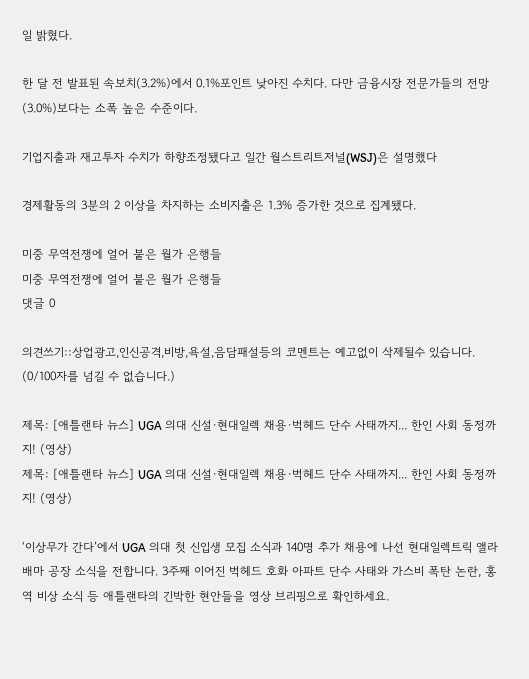일 밝혔다.

한 달 전 발표된 속보치(3.2%)에서 0.1%포인트 낮아진 수치다. 다만 금융시장 전문가들의 전망(3.0%)보다는 소폭 높은 수준이다.

기업지출과 재고투자 수치가 하향조정됐다고 일간 월스트리트저널(WSJ)은 설명했다

경제활동의 3분의 2 이상을 차지하는 소비지출은 1.3% 증가한 것으로 집계됐다.

미중 무역전쟁에 얼어 붙은 월가 은행들
미중 무역전쟁에 얼어 붙은 월가 은행들
댓글 0

의견쓰기::상업광고,인신공격,비방,욕설,음담패설등의 코멘트는 예고없이 삭제될수 있습니다. (0/100자를 넘길 수 없습니다.)

제목: [애틀랜타 뉴스] UGA 의대 신설·현대일렉 채용·벅헤드 단수 사태까지... 한인 사회 동정까지! (영상)
제목: [애틀랜타 뉴스] UGA 의대 신설·현대일렉 채용·벅헤드 단수 사태까지... 한인 사회 동정까지! (영상)

‘이상무가 간다’에서 UGA 의대 첫 신입생 모집 소식과 140명 추가 채용에 나선 현대일렉트릭 앨라배마 공장 소식을 전합니다. 3주째 이어진 벅헤드 호화 아파트 단수 사태와 가스비 폭탄 논란, 홍역 비상 소식 등 애틀랜타의 긴박한 현안들을 영상 브리핑으로 확인하세요.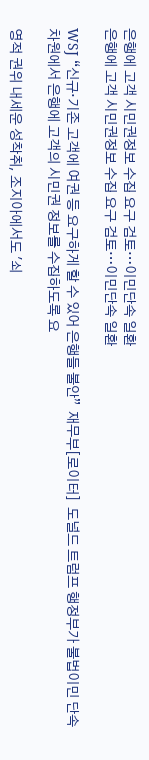은행에 고객 시민권정보 수집 요구 검토…이민단속 일환
은행에 고객 시민권정보 수집 요구 검토…이민단속 일환

WSJ “신규·기존 고객에 여권 등 요구하게 할 수 있어 은행들 불안”  재무부[로이터]  도널드 트럼프 행정부가 불법이민 단속 차원에서 은행에 고객의 시민권 정보를 수집하도록 요

영적 권위 내세운 성착취, 조지아에서도 '쇠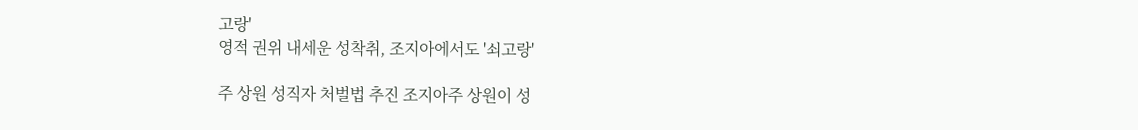고랑'
영적 권위 내세운 성착취, 조지아에서도 '쇠고랑'

주 상원 성직자 처벌법 추진 조지아주 상원이 성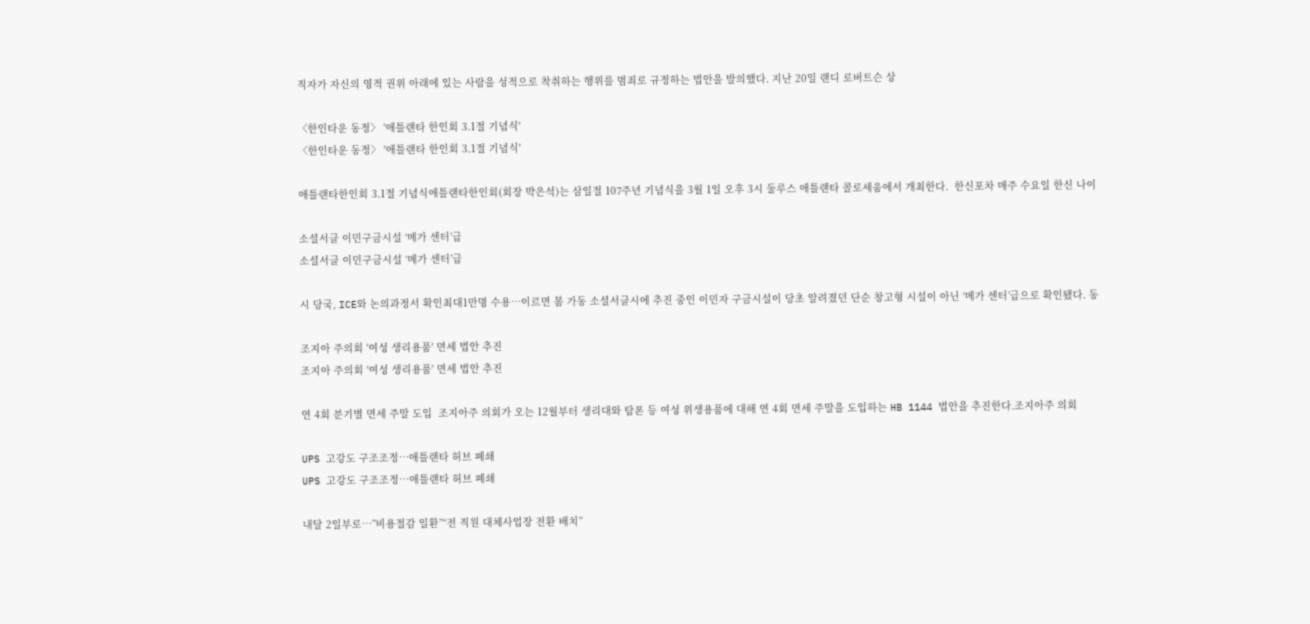직자가 자신의 영적 권위 아래에 있는 사람을 성적으로 착취하는 행위를 범죄로 규정하는 법안을 발의했다. 지난 20일 랜디 로버트슨 상

〈한인타운 동정〉 '애틀랜타 한인회 3.1절 기념식'
〈한인타운 동정〉 '애틀랜타 한인회 3.1절 기념식'

애틀랜타한인회 3.1절 기념식애틀랜타한인회(회장 박은석)는 삼일절 107주년 기념식을 3월 1일 오후 3시 둘루스 애틀랜타 콜로세움에서 개최한다.  한신포차 매주 수요일 한신 나이

소셜서클 이민구금시설 ‘메가 센터’급
소셜서클 이민구금시설 ‘메가 센터’급

시 당국, ICE와 논의과정서 확인최대1만명 수용…이르면 봄 가동 소셜서클시에 추진 중인 이민자 구금시설이 당초 알려졌던 단순 창고형 시설이 아닌 ‘메가 센터’급으로 확인됐다. 동

조지아 주의회 '여성 생리용품' 면세 법안 추진
조지아 주의회 '여성 생리용품' 면세 법안 추진

연 4회 분기별 면세 주말 도입  조지아주 의회가 오는 12월부터 생리대와 탐폰 등 여성 위생용품에 대해 연 4회 면세 주말을 도입하는 HB 1144 법안을 추진한다.조지아주 의회

UPS 고강도 구조조정…애틀랜타 허브 폐쇄
UPS 고강도 구조조정…애틀랜타 허브 폐쇄

내달 2일부로…”비용절감 일환”“전 직원 대체사업장 전환 배치”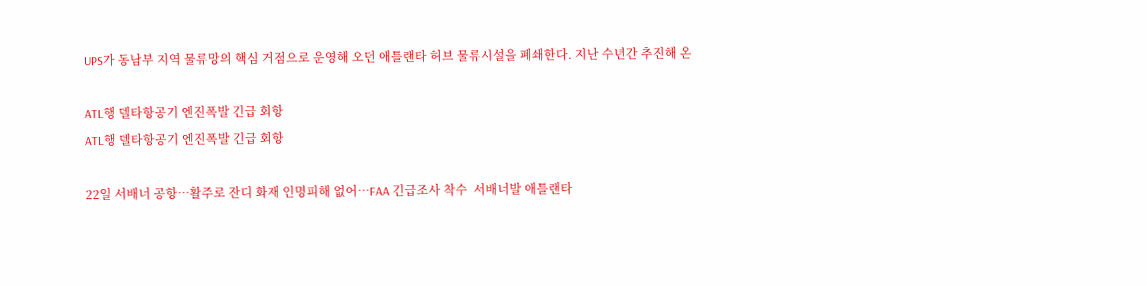UPS가 동남부 지역 물류망의 핵심 거점으로 운영해 오던 애틀랜타 허브 물류시설을 폐쇄한다. 지난 수년간 추진해 온

ATL행 델타항공기 엔진폭발 긴급 회항
ATL행 델타항공기 엔진폭발 긴급 회항

22일 서배너 공항…활주로 잔디 화재 인명피해 없어…FAA 긴급조사 착수  서배너발 애틀랜타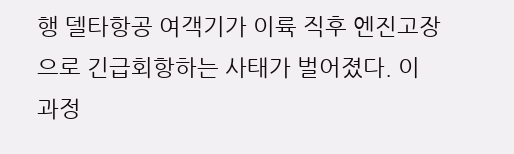행 델타항공 여객기가 이륙 직후 엔진고장으로 긴급회항하는 사태가 벌어졌다. 이 과정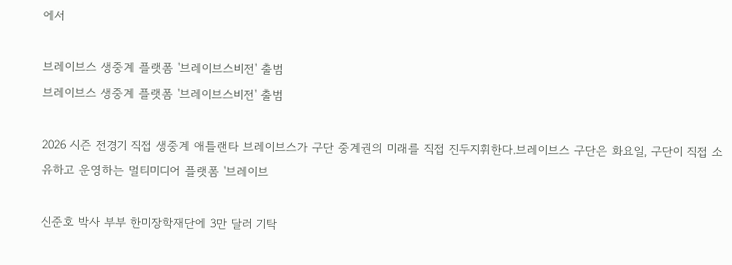에서

브레이브스 생중계 플랫폼 '브레이브스비전' 출범
브레이브스 생중계 플랫폼 '브레이브스비전' 출범

2026 시즌 전경기 직접 생중계 애틀랜타 브레이브스가 구단 중계권의 미래를 직접 진두지휘한다.브레이브스 구단은 화요일, 구단이 직접 소유하고 운영하는 멀티미디어 플랫폼 '브레이브

신준호 박사 부부 한미장학재단에 3만 달러 기탁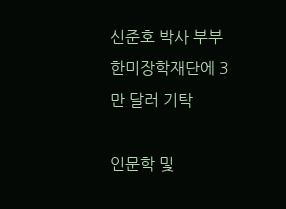신준호 박사 부부 한미장학재단에 3만 달러 기탁

인문학 및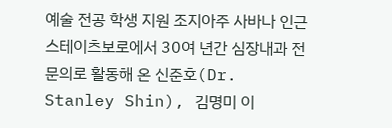예술 전공 학생 지원 조지아주 사바나 인근 스테이츠보로에서 30여 년간 심장내과 전문의로 활동해 온 신준호(Dr. Stanley Shin), 김명미 이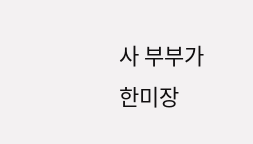사 부부가 한미장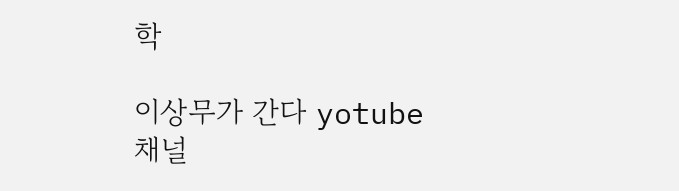학

이상무가 간다 yotube 채널